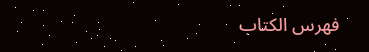فهرس الكتاب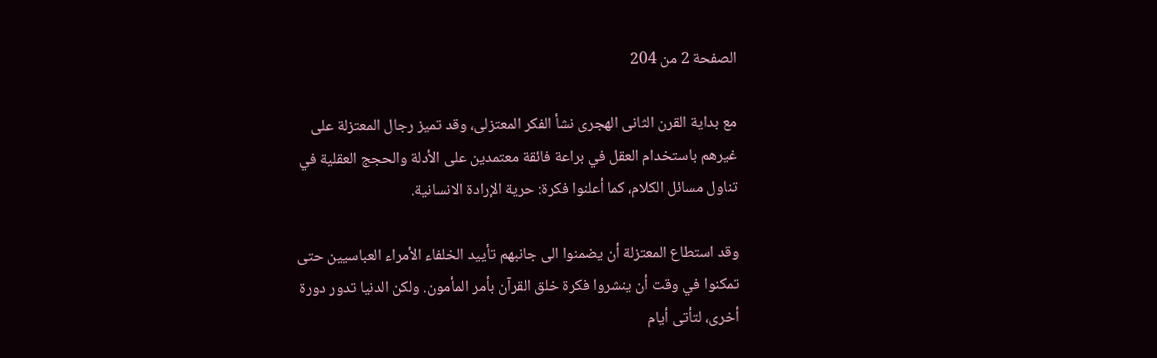الصفحة 2 من 204

مع بداية القرن الثانى الهجرى نشأ الفكر المعتزلى، وقد تميز رجال المعتزلة على غيرهم باستخدام العقل في براعة فائقة معتمدين على الأدلة والحجج العقلية في تناول مسائل الكلام، كما أعلنوا فكرة: حرية الإرادة الانسانية.

وقد استطاع المعتزلة أن يضمنوا الى جانبهم تأييد الخلفاء الأمراء العباسيين حتى تمكنوا في وقت أن ينشروا فكرة خلق القرآن بأمر المأمون. ولكن الدنيا تدور دورة أخرى، لتأتى أيام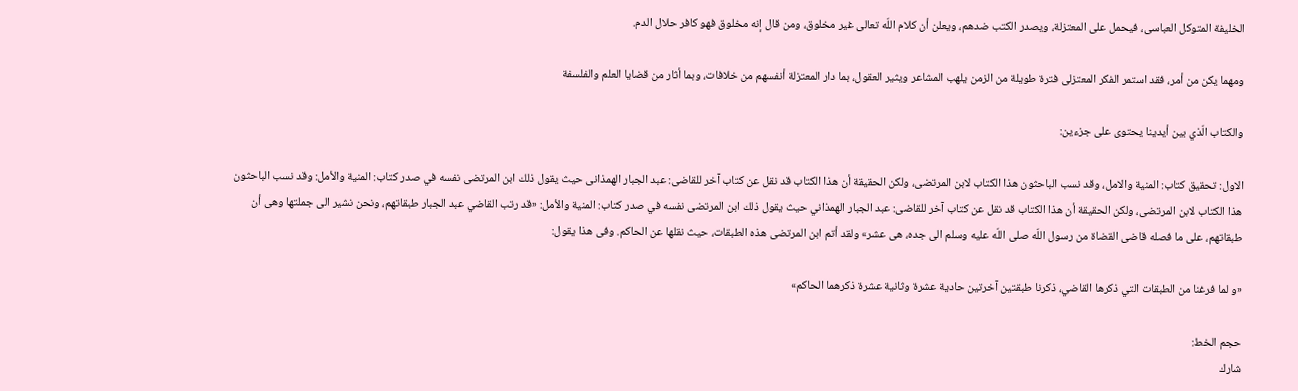الخليفة المتوكل العباسى، فيحمل على المعتزلة، ويصدر الكتب ضدهم، ويعلن أن كلام اللّه تعالى غير مخلوق، ومن قال إنه مخلوق فهو كافر حلال الدم.

ومهما يكن من أمر، فقد استمر الفكر المعتزلى فترة طويلة من الزمن يلهب المشاعر ويثير العقول، بما دار المعتزلة أنفسهم من خلافات، وبما أثار من قضايا العلم والفلسفة

والكتاب الّذي بين أيدينا يحتوى على جزءين:

الاول: تحقيق كتاب: المنية والامل، وقد نسب الباحثون هذا الكتاب لابن المرتضى، ولكن الحقيقة أن هذا الكتاب قد نقل عن كتاب آخر للقاضى: عبد الجبار الهمذانى حيث يقول ذلك ابن المرتضى نفسه في صدر كتاب: المنية والأمل: وقد نسب الباحثون هذا الكتاب لابن المرتضى، ولكن الحقيقة أن هذا الكتاب قد نقل عن كتاب آخر للقاضى: عبد الجبار الهمذاني حيث يقول ذلك ابن المرتضى نفسه في صدر كتاب: المنية والأمل: «قد رتب القاضي عبد الجبار طبقاتهم، ونحن نشير الى جملتها وهى أن طبقاتهم، على ما فصله قاضى القضاة من رسول اللّه صلى اللّه عليه وسلم الى جده، هى عشر» ولقد أتم ابن المرتضى هذه الطبقات، حيث نقلها عن الحاكم. وفى هذا يقول:

«و لما فرغنا من الطبقات التي ذكرها القاضي، ذكرنا طبقتين آخرتين حادية عشرة وثانية عشرة ذكرهما الحاكم»

حجم الخط:
شارك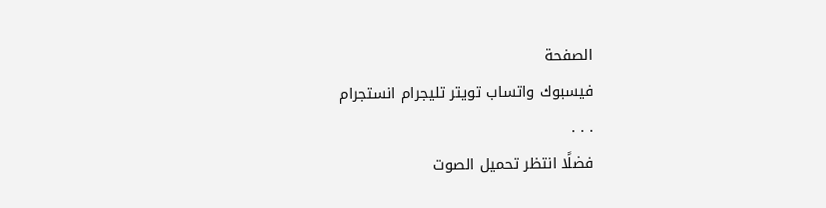الصفحة
فيسبوك واتساب تويتر تليجرام انستجرام
. . .
فضلًا انتظر تحميل الصوت